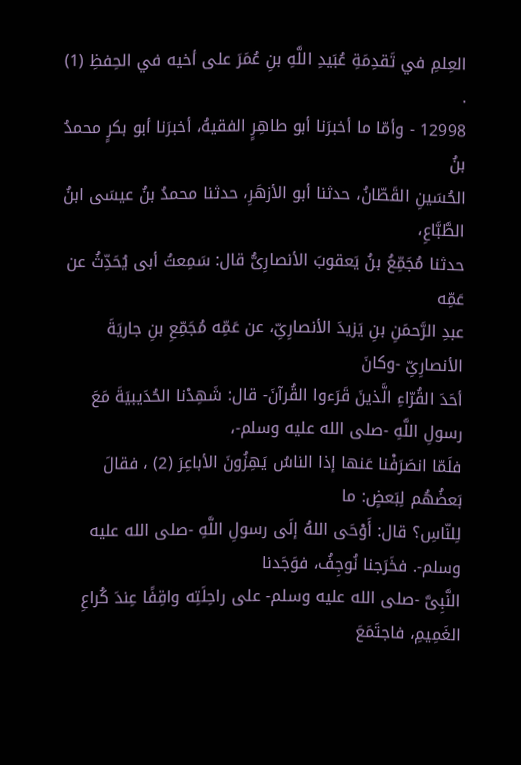العِلمِ في تَقدِمَةِ عُبَيدِ اللَّهِ بنِ عُمَرَ على أخيه في الحِفظِ (1) .
12998 - وأمّا ما أخبرَنا أبو طاهِرٍ الفقيهُ، أخبرَنا أبو بكرٍ محمدُ بنُ
الحُسَينِ القَطّانُ، حدثنا أبو الأزهَرِ، حدثنا محمدُ بنُ عيسَى ابنُ الطَّبَّاعِ،
حدثنا مُجَمِّعُ بنُ يَعقوبَ الأنصارِىُّ قال: سَمِعتُ أبى يُحَدِّثُ عن عَمِّه
عبدِ الرَّحمَنِ بنِ يَزيدَ الأنصارِىِّ، عن عَمِّه مُجَمِّعِ بنِ جاريَةَ الأنصارِىِّ -وكانَ
أحَدَ القُرّاءِ الَّذينَ قَرَءوا القُرآنَ- قال: شَهِدْنا الحُدَيبيَةَ مَعَ رسولِ اللَّهِ -صلى الله عليه وسلم-،
فلَمّا انصَرَفْنا عَنها إذا الناسُ يَهِزُونَ الأباعِرَ (2) ، فقالَ بَعضُهُم لِبَعضٍ: ما
لِلنّاسِ؟ قال: أَوْحَى اللهُ إلَى رسولِ اللَّهِ -صلى الله عليه وسلم-. فخَرَجنا نُوجِفُ، فوَجَدنا
النَّبِىَّ -صلى الله عليه وسلم- على راحِلَتِه واقِفًا عِندَ كُراعِ الغَمِيمِ، فاجتَمَعَ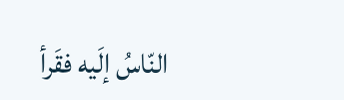النّاسُ إلَيه فقَرأ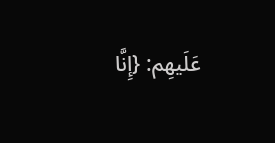عَلَيهِم: {إِنَّا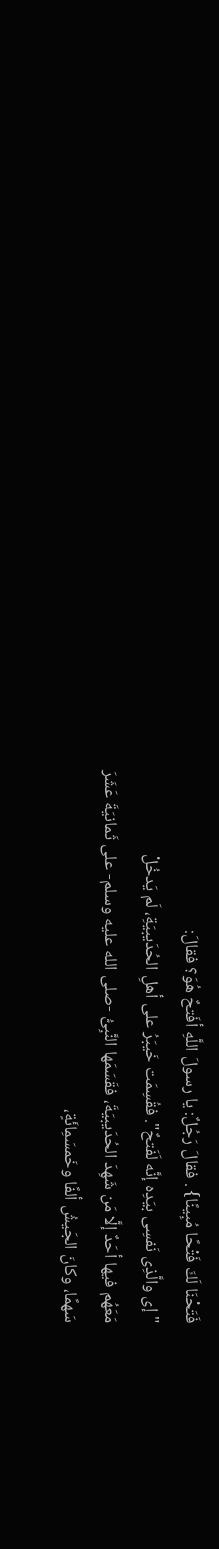فَتَحْنَا لَكَ فَتْحًا مُبِينًا} . فقالَ رَجُلٌ: يا رسولَ اللَّهِ أفَتحٌ هُوَ؟ فقالَ:
"إى والَّذِى نَفسِى بيَدِه إنَّه لَفَتحٌ". فقُسِمَت خَيبَرُ على أهلِ الحُدَيبيَةِ، لَم يَدخُلْ
مَعَهُم فيها أحَدٌ إلَّا مَن شَهِدَ الحُدَيبيَةَ، فقَسَمَها النَّبِىُّ -صلى الله عليه وسلم- على ثَمانيَةَ عَشَرَ
سَهمًا، وكانَ الجَيشُ ألفًا وخَمسَمِائَةٍ،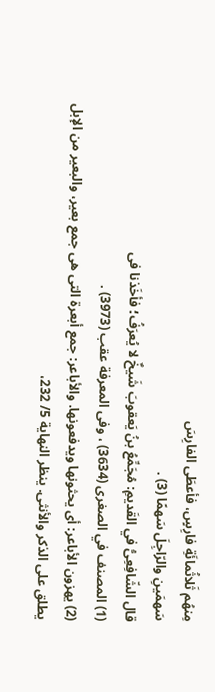مِنهُم ثَلاثُمائَةِ فارِسٍ، فأعطَى الفارِسَ
سَهمَينِ والرّاجِلَ سَهمًا (3) .
قال الشّافِعِىُّ في القَديمِ: مُجَمِّعُ بنُ يَعقوبَ شَيخٌ لا يُعرَفُ؛ فأخَذنا فى
(1) المصنف في الصغرى (3634) ، وفى المعرفة عقب (3973) .
(2) يهزون الأباعر: أى يحثونها ويدفعونها. والأباعر: جمع أبعرة التى هى جمع بعير، والبعير من الإبل
يطلق على الذكر والأنثى. ينظر النهاية 5/ 232،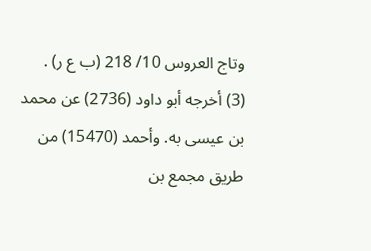وتاج العروس 10/ 218 (ب ع ر) .
(3) أخرجه أبو داود (2736) عن محمد بن عيسى به. وأحمد (15470) من طريق مجمع بن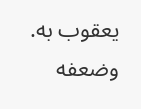يعقوب به.
وضعفه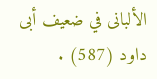الألبانى في ضعيف أبى داود (587) .